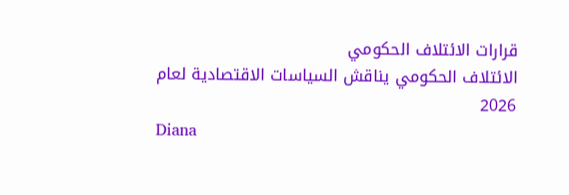قرارات الائتلاف الحكومي
الائتلاف الحكومي يناقش السياسات الاقتصادية لعام 2026
Diana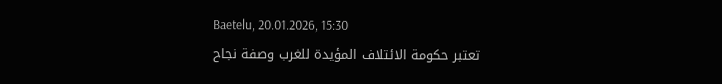Baetelu, 20.01.2026, 15:30
تعتبر حكومة الائتلاف المؤيدة للغرب وصفة نجاح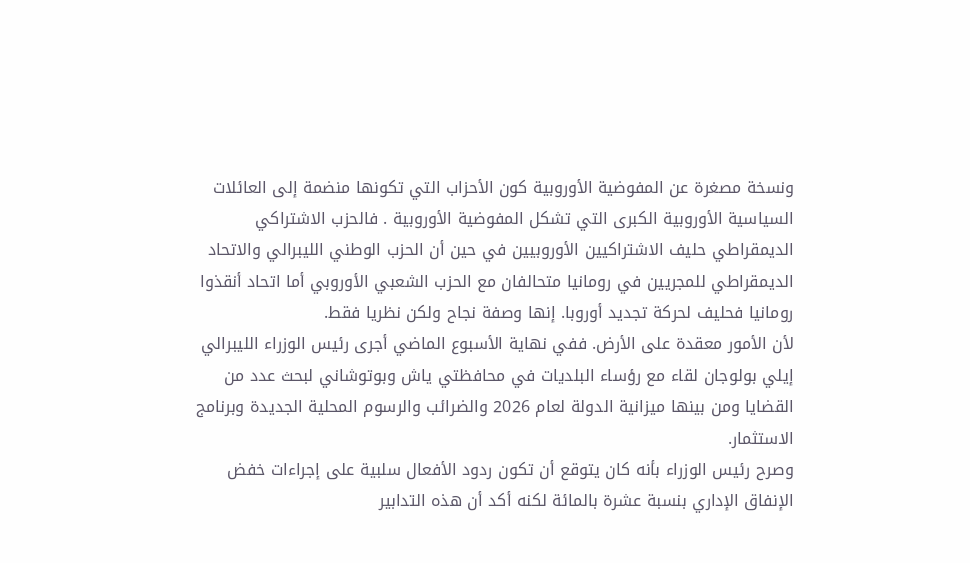ونسخة مصغرة عن المفوضية الأوروبية كون الأحزاب التي تكونها منضمة إلى العائلات السياسية الأوروبية الكبرى التي تشكل المفوضية الأوروبية . فالحزب الاشتراكي الديمقراطي حليف الاشتراكيين الأوروبيين في حين أن الحزب الوطني الليبرالي والاتحاد الديمقراطي للمجريين في رومانيا متحالفان مع الحزب الشعبي الأوروبي أما اتحاد أنقذوا رومانيا فحليف لحركة تجديد أوروبا. إنها وصفة نجاح ولكن نظريا فقط.
لأن الأمور معقدة على الأرض. ففي نهاية الأسبوع الماضي أجرى رئيس الوزراء الليبرالي إيلي بولوجان لقاء مع رؤساء البلديات في محافظتي ياش وبوتوشاني لبحث عدد من القضايا ومن بينها ميزانية الدولة لعام 2026 والضرائب والرسوم المحلية الجديدة وبرنامج الاستثمار.
وصرح رئيس الوزراء بأنه كان يتوقع أن تكون ردود الأفعال سلبية على إجراءات خفض الإنفاق الإداري بنسبة عشرة بالمائة لكنه أكد أن هذه التدابير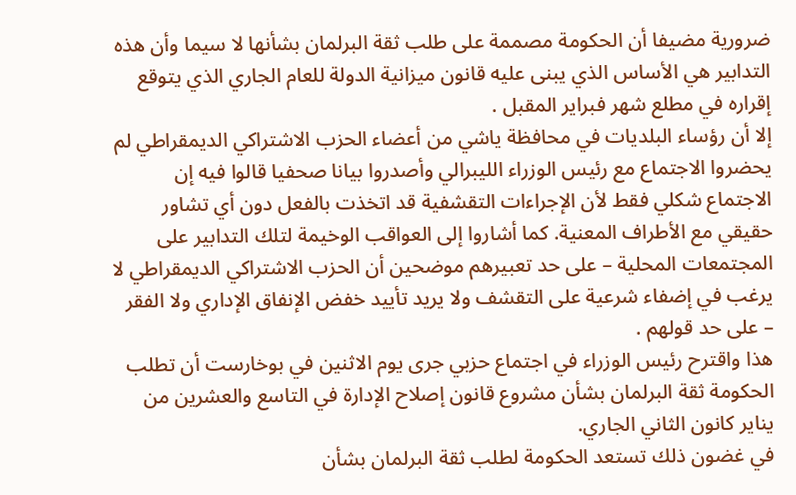ضرورية مضيفا أن الحكومة مصممة على طلب ثقة البرلمان بشأنها لا سيما وأن هذه التدابير هي الأساس الذي يبنى عليه قانون ميزانية الدولة للعام الجاري الذي يتوقع إقراره في مطلع شهر فبراير المقبل .
إلا أن رؤساء البلديات في محافظة ياشي من أعضاء الحزب الاشتراكي الديمقراطي لم يحضروا الاجتماع مع رئيس الوزراء الليبرالي وأصدروا بيانا صحفيا قالوا فيه إن الاجتماع شكلي فقط لأن الإجراءات التقشفية قد اتخذت بالفعل دون أي تشاور حقيقي مع الأطراف المعنية. كما أشاروا إلى العواقب الوخيمة لتلك التدابير على المجتمعات المحلية – على حد تعبيرهم موضحين أن الحزب الاشتراكي الديمقراطي لا يرغب في إضفاء شرعية على التقشف ولا يريد تأييد خفض الإنفاق الإداري ولا الفقر – على حد قولهم .
هذا واقترح رئيس الوزراء في اجتماع حزبي جرى يوم الاثنين في بوخارست أن تطلب الحكومة ثقة البرلمان بشأن مشروع قانون إصلاح الإدارة في التاسع والعشرين من يناير كانون الثاني الجاري.
في غضون ذلك تستعد الحكومة لطلب ثقة البرلمان بشأن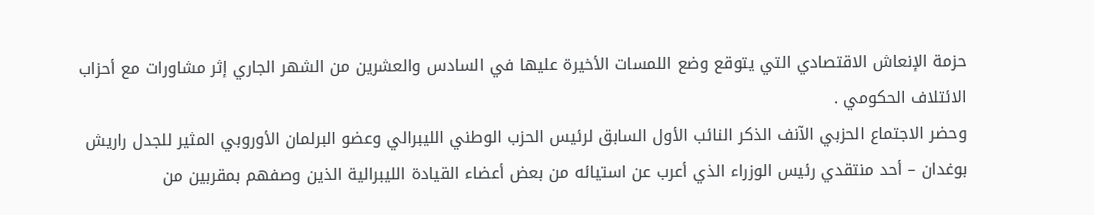حزمة الإنعاش الاقتصادي التي يتوقع وضع اللمسات الأخيرة عليها في السادس والعشرين من الشهر الجاري إثر مشاورات مع أحزاب الائتلاف الحكومي .
وحضر الاجتماع الحزبي الآنف الذكر النائب الأول السابق لرئيس الحزب الوطني الليبرالي وعضو البرلمان الأوروبي المثير للجدل راريش بوغدان – أحد منتقدي رئيس الوزراء الذي أعرب عن استيائه من بعض أعضاء القيادة الليبرالية الذين وصفهم بمقربين من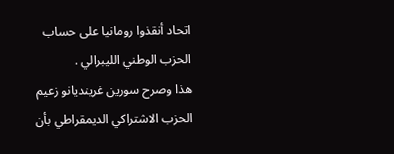اتحاد أنقذوا رومانيا على حساب الحزب الوطني الليبرالي .
هذا وصرح سورين غرينديانو زعيم الحزب الاشتراكي الديمقراطي بأن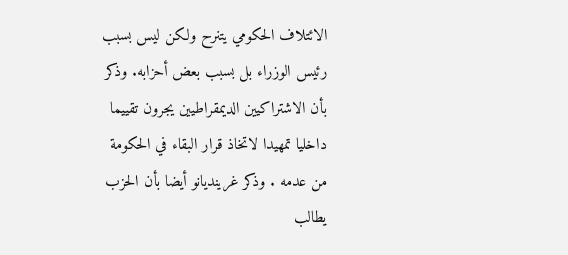الائتلاف الحكومي يتنرح ولكن ليس بسبب رئيس الوزراء بل بسبب بعض أحزابه. وذكر بأن الاشتراكيين الديمقراطيين يجرون تقييما داخليا تمهيدا لاتخاذ قرار البقاء في الحكومة من عدمه . وذكر غرينديانو أيضا بأن الحزب يطالب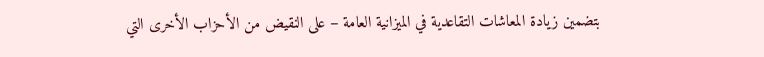بتضمين زيادة المعاشات التقاعدية في الميزانية العامة – على النقيض من الأحزاب الأخرى التي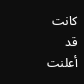كانت قد أعلنت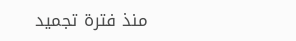منذ فترة تجميد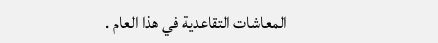المعاشات التقاعدية في هذا العام .